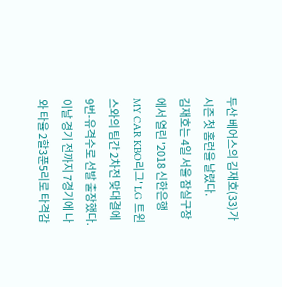두산 베어스의 김재호(33)가 시즌 첫 홈런을 날렸다.
김재호는 4일 서울 잠실구장에서 열린 '2018 신한은행 MY CAR KBO리그' LG 트윈스와의 팀간 2차전 맞대결에 9번-유격수로 선발 출장했다.
이날 경기 전까지 7경기에 나와 타율 2할3푼5리로 타격감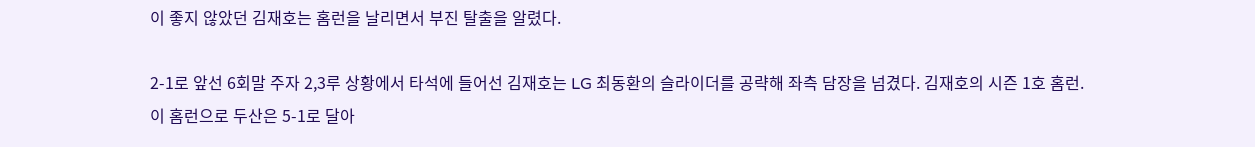이 좋지 않았던 김재호는 홈런을 날리면서 부진 탈출을 알렸다.

2-1로 앞선 6회말 주자 2,3루 상황에서 타석에 들어선 김재호는 LG 최동환의 슬라이더를 공략해 좌측 담장을 넘겼다. 김재호의 시즌 1호 홈런.
이 홈런으로 두산은 5-1로 달아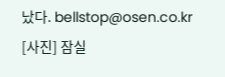났다. bellstop@osen.co.kr
[사진] 잠실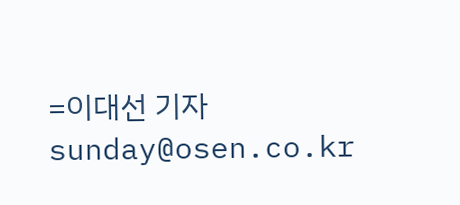=이대선 기자 sunday@osen.co.kr